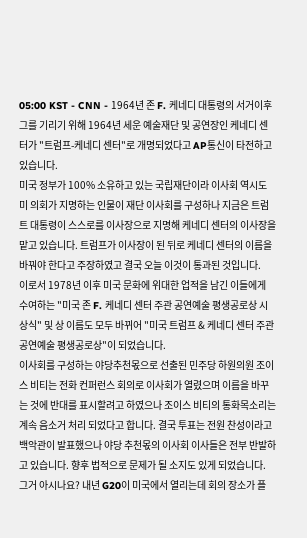05:00 KST - CNN - 1964년 존 F. 케네디 대통령의 서거이후 그를 기리기 위해 1964년 세운 예술재단 및 공연장인 케네디 센터가 "트럼프-케네디 센터"로 개명되었다고 AP통신이 타전하고 있습니다.
미국 정부가 100% 소유하고 있는 국립재단이라 이사회 역시도 미 의회가 지명하는 인물이 재단 이사회를 구성하나 지금은 트럼트 대통령이 스스로를 이사장으로 지명해 케네디 센터의 이사장을 맡고 있습니다. 트럼프가 이사장이 된 뒤로 케네디 센터의 이름을 바꿔야 한다고 주장하였고 결국 오늘 이것이 통과된 것입니다.
이로서 1978년 이후 미국 문화에 위대한 업적을 남긴 이들에게 수여하는 "미국 존 F. 케네디 센터 주관 공연예술 평생공로상 시상식" 및 상 이름도 모두 바뀌어 "미국 트럼프 & 케네디 센터 주관 공연예술 평생공로상"이 되었습니다.
이사회를 구성하는 야당추천몫으로 선출된 민주당 하원의원 조이스 비티는 전화 컨퍼런스 회의로 이사회가 열렸으며 이름을 바꾸는 것에 반대를 표시할려고 하였으나 조이스 비티의 통화목소리는 계속 음소거 처리 되었다고 합니다. 결국 투표는 전원 찬성이라고 백악관이 발표했으나 야당 추천몫의 이사회 이사들은 전부 반발하고 있습니다. 향후 법적으로 문제가 될 소지도 있게 되었습니다.
그거 아시나요? 내년 G20이 미국에서 열리는데 회의 장소가 플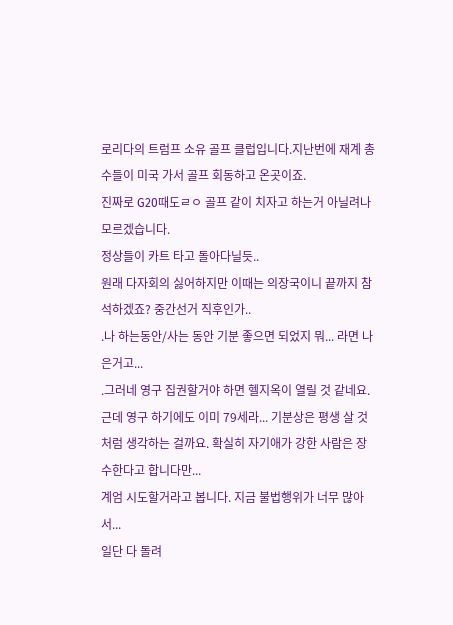로리다의 트럼프 소유 골프 클럽입니다.지난번에 재계 총수들이 미국 가서 골프 회동하고 온곳이죠.
진짜로 G20때도ㄹㅇ 골프 같이 치자고 하는거 아닐려나 모르겠습니다.
정상들이 카트 타고 돌아다닐듯..
원래 다자회의 싫어하지만 이때는 의장국이니 끝까지 참석하겠죠? 중간선거 직후인가..
.나 하는동안/사는 동안 기분 좋으면 되었지 뭐... 라면 나은거고...
.그러네 영구 집권할거야 하면 헬지옥이 열릴 것 같네요.
근데 영구 하기에도 이미 79세라... 기분상은 평생 살 것 처럼 생각하는 걸까요. 확실히 자기애가 강한 사람은 장수한다고 합니다만...
계엄 시도할거라고 봅니다. 지금 불법행위가 너무 많아서...
일단 다 돌려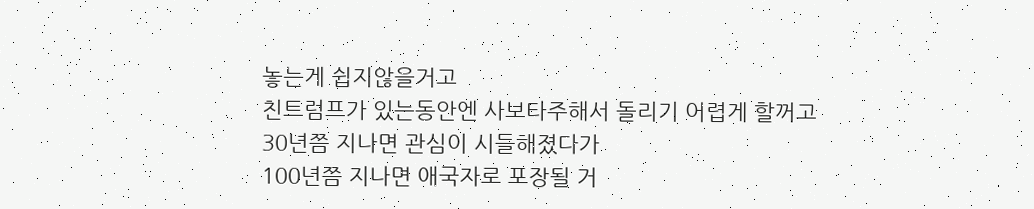놓는게 쉽지않을거고
친트럼프가 있는동안엔 사보타주해서 돌리기 어렵게 할꺼고
30년쯤 지나면 관심이 시들해졌다가
100년쯤 지나면 애국자로 포장될 거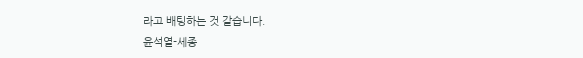라고 배팅하는 것 같습니다.
윤석열-세종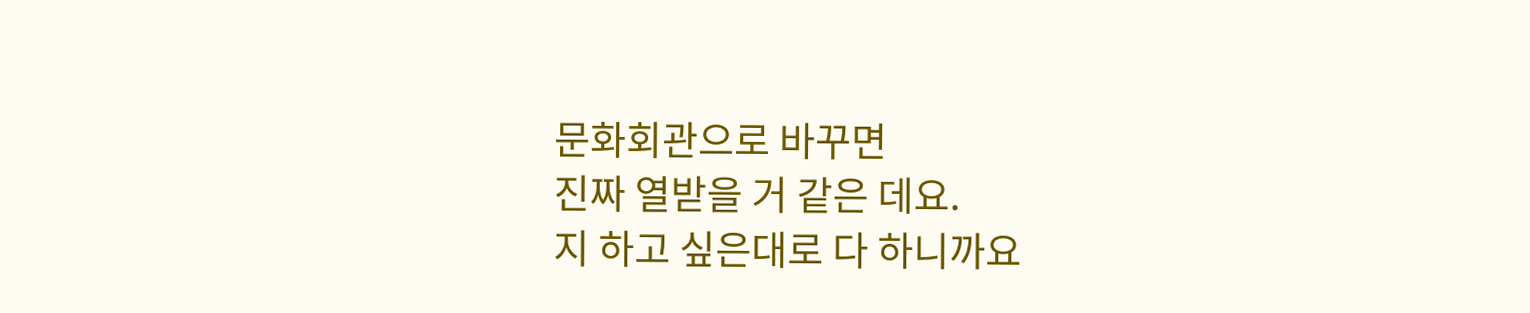문화회관으로 바꾸면
진짜 열받을 거 같은 데요.
지 하고 싶은대로 다 하니까요